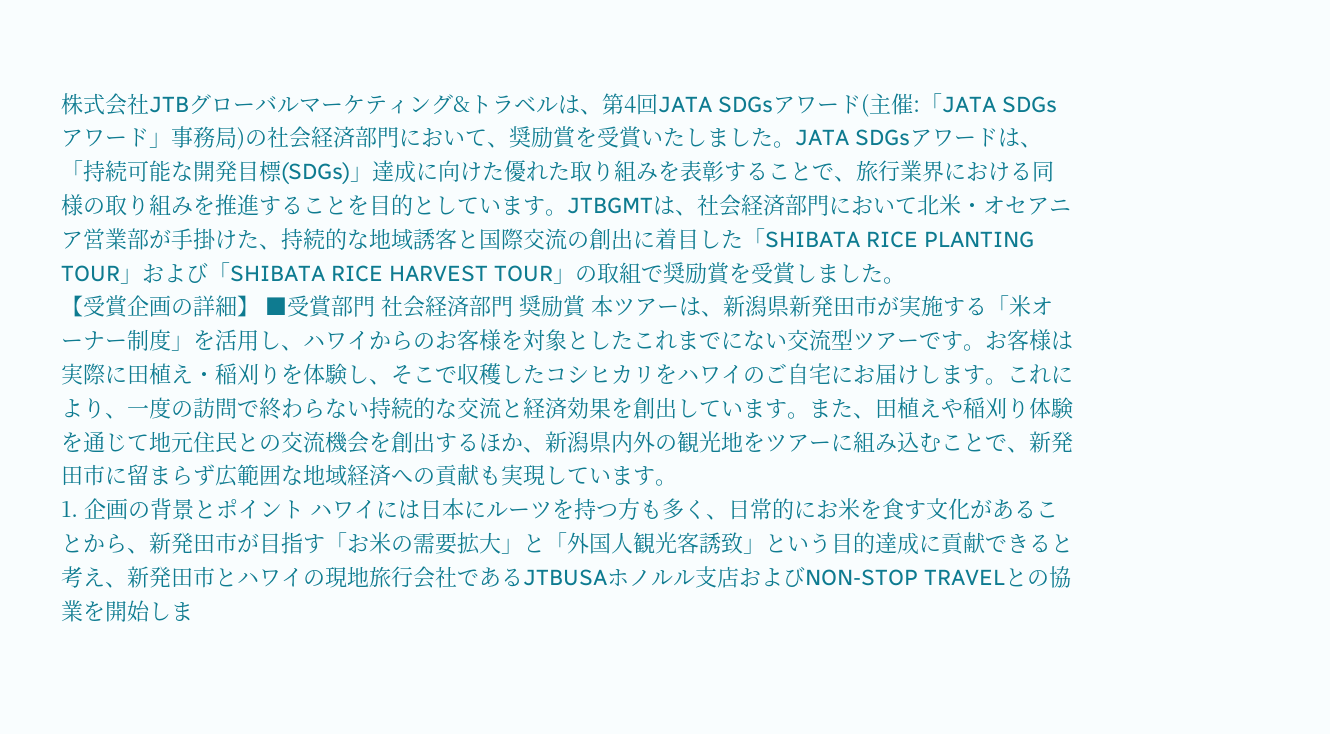株式会社JTBグローバルマーケティング&トラベルは、第4回JATA SDGsアワード(主催:「JATA SDGsアワード」事務局)の社会経済部門において、奨励賞を受賞いたしました。JATA SDGsアワードは、「持続可能な開発目標(SDGs)」達成に向けた優れた取り組みを表彰することで、旅行業界における同様の取り組みを推進することを目的としています。JTBGMTは、社会経済部門において北米・オセアニア営業部が手掛けた、持続的な地域誘客と国際交流の創出に着目した「SHIBATA RICE PLANTING TOUR」および「SHIBATA RICE HARVEST TOUR」の取組で奨励賞を受賞しました。
【受賞企画の詳細】 ■受賞部門 社会経済部門 奨励賞 本ツアーは、新潟県新発田市が実施する「米オーナー制度」を活用し、ハワイからのお客様を対象としたこれまでにない交流型ツアーです。お客様は実際に田植え・稲刈りを体験し、そこで収穫したコシヒカリをハワイのご自宅にお届けします。これにより、一度の訪問で終わらない持続的な交流と経済効果を創出しています。また、田植えや稲刈り体験を通じて地元住民との交流機会を創出するほか、新潟県内外の観光地をツアーに組み込むことで、新発田市に留まらず広範囲な地域経済への貢献も実現しています。
1. 企画の背景とポイント ハワイには日本にルーツを持つ方も多く、日常的にお米を食す文化があることから、新発田市が目指す「お米の需要拡大」と「外国人観光客誘致」という目的達成に貢献できると考え、新発田市とハワイの現地旅行会社であるJTBUSAホノルル支店およびNON-STOP TRAVELとの協業を開始しま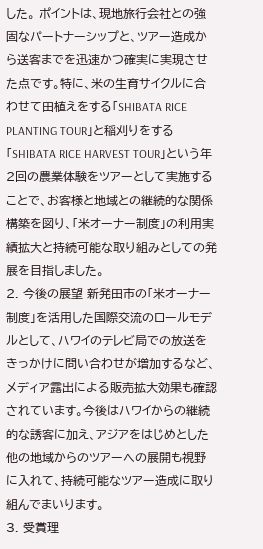した。 ポイントは、現地旅行会社との強固なパートナーシップと、ツアー造成から送客までを迅速かつ確実に実現させた点です。特に、米の生育サイクルに合わせて田植えをする「SHIBATA RICE PLANTING TOUR」と稲刈りをする「SHIBATA RICE HARVEST TOUR」という年2回の農業体験をツアーとして実施することで、お客様と地域との継続的な関係構築を図り、「米オーナー制度」の利用実績拡大と持続可能な取り組みとしての発展を目指しました。
2. 今後の展望 新発田市の「米オーナー制度」を活用した国際交流のロールモデルとして、ハワイのテレビ局での放送をきっかけに問い合わせが増加するなど、メディア露出による販売拡大効果も確認されています。今後はハワイからの継続的な誘客に加え、アジアをはじめとした他の地域からのツアーへの展開も視野に入れて、持続可能なツアー造成に取り組んでまいります。
3. 受賞理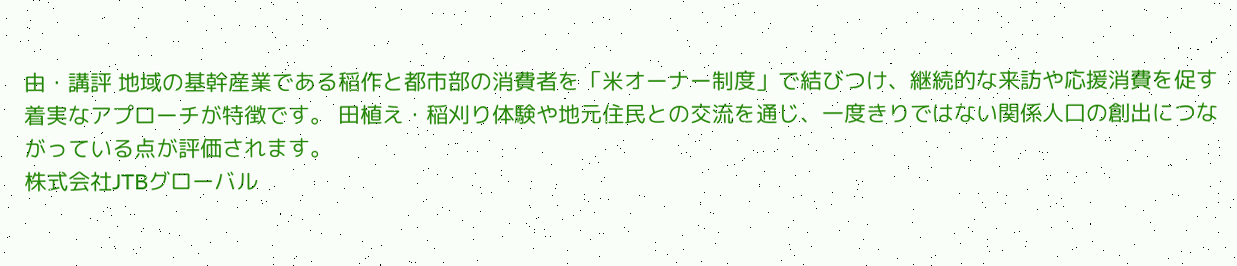由・講評 地域の基幹産業である稲作と都市部の消費者を「米オーナー制度」で結びつけ、継続的な来訪や応援消費を促す着実なアプローチが特徴です。 田植え・稲刈り体験や地元住民との交流を通じ、一度きりではない関係人口の創出につながっている点が評価されます。
株式会社JTBグローバル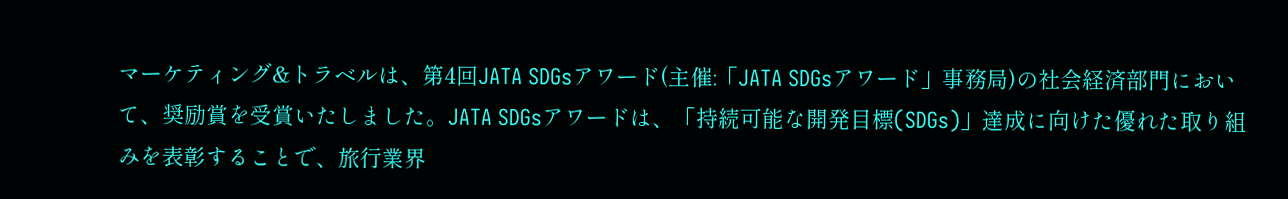マーケティング&トラベルは、第4回JATA SDGsアワード(主催:「JATA SDGsアワード」事務局)の社会経済部門において、奨励賞を受賞いたしました。JATA SDGsアワードは、「持続可能な開発目標(SDGs)」達成に向けた優れた取り組みを表彰することで、旅行業界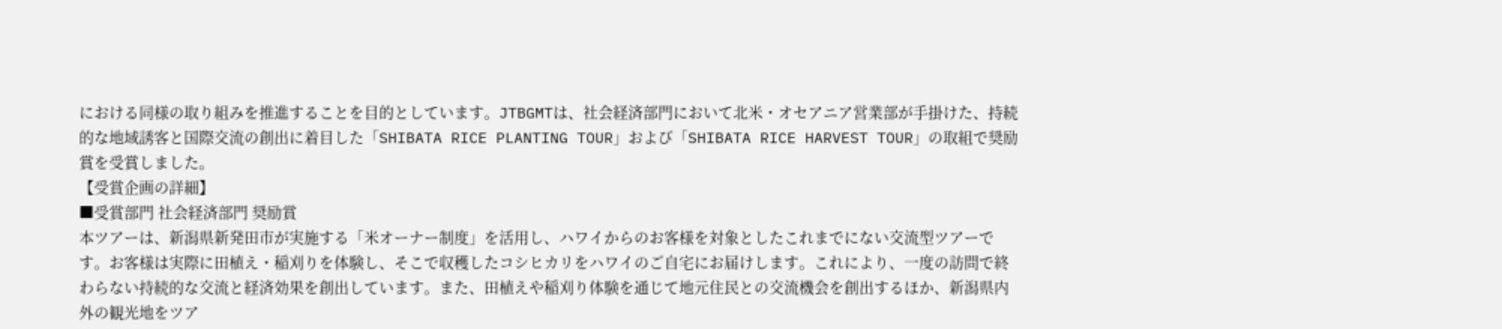における同様の取り組みを推進することを目的としています。JTBGMTは、社会経済部門において北米・オセアニア営業部が手掛けた、持続的な地域誘客と国際交流の創出に着目した「SHIBATA RICE PLANTING TOUR」および「SHIBATA RICE HARVEST TOUR」の取組で奨励賞を受賞しました。
【受賞企画の詳細】
■受賞部門 社会経済部門 奨励賞
本ツアーは、新潟県新発田市が実施する「米オーナー制度」を活用し、ハワイからのお客様を対象としたこれまでにない交流型ツアーです。お客様は実際に田植え・稲刈りを体験し、そこで収穫したコシヒカリをハワイのご自宅にお届けします。これにより、一度の訪問で終わらない持続的な交流と経済効果を創出しています。また、田植えや稲刈り体験を通じて地元住民との交流機会を創出するほか、新潟県内外の観光地をツア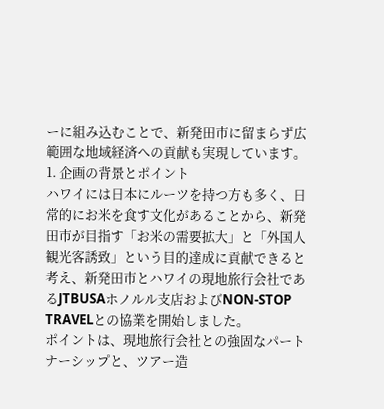ーに組み込むことで、新発田市に留まらず広範囲な地域経済への貢献も実現しています。
1. 企画の背景とポイント
ハワイには日本にルーツを持つ方も多く、日常的にお米を食す文化があることから、新発田市が目指す「お米の需要拡大」と「外国人観光客誘致」という目的達成に貢献できると考え、新発田市とハワイの現地旅行会社であるJTBUSAホノルル支店およびNON-STOP TRAVELとの協業を開始しました。
ポイントは、現地旅行会社との強固なパートナーシップと、ツアー造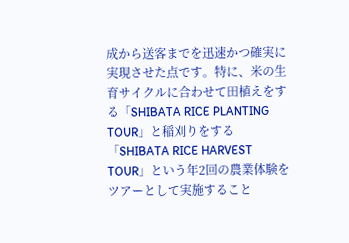成から送客までを迅速かつ確実に実現させた点です。特に、米の生育サイクルに合わせて田植えをする「SHIBATA RICE PLANTING TOUR」と稲刈りをする「SHIBATA RICE HARVEST TOUR」という年2回の農業体験をツアーとして実施すること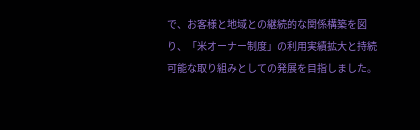で、お客様と地域との継続的な関係構築を図り、「米オーナー制度」の利用実績拡大と持続可能な取り組みとしての発展を目指しました。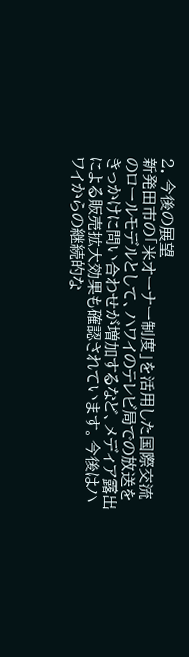2. 今後の展望
新発田市の「米オーナー制度」を活用した国際交流のロールモデルとして、ハワイのテレビ局での放送をきっかけに問い合わせが増加するなど、メディア露出による販売拡大効果も確認されています。今後はハワイからの継続的な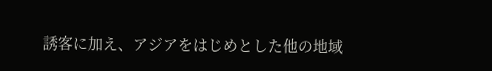誘客に加え、アジアをはじめとした他の地域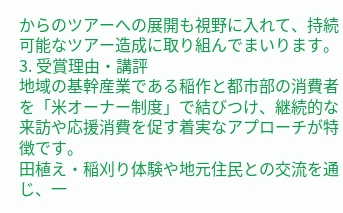からのツアーへの展開も視野に入れて、持続可能なツアー造成に取り組んでまいります。
3. 受賞理由・講評
地域の基幹産業である稲作と都市部の消費者を「米オーナー制度」で結びつけ、継続的な来訪や応援消費を促す着実なアプローチが特徴です。
田植え・稲刈り体験や地元住民との交流を通じ、一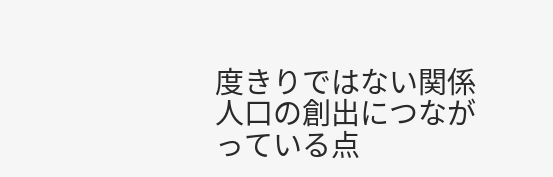度きりではない関係人口の創出につながっている点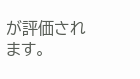が評価されます。